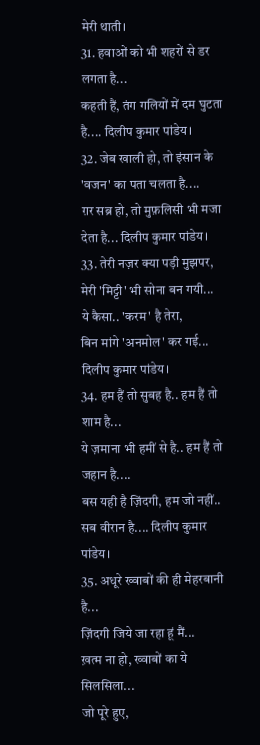मेरी थाती।
31. हवाओं को भी शहरों से डर लगता है...
कहती हैं, तंग गलियों में दम घुटता है.... दिलीप कुमार पांडेय।
32. जेब खाली हो, तो इंसान के 'वजन' का पता चलता है....
ग़र सब्र हो, तो मुफ़लिसी भी मजा देता है... दिलीप कुमार पांडेय।
33. तेरी नज़र क्या पड़ी मुझपर,
मेरी 'मिट्टी' भी सोना बन गयी...
ये कैसा.. 'करम' है तेरा,
बिन मांगे 'अनमोल' कर गई... दिलीप कुमार पांडेय।
34. हम हैं तो सुबह है.. हम हैं तो शाम है...
ये ज़माना भी हमीं से है.. हम हैं तो जहान है....
बस यही है ज़िंदगी, हम जो नहीं.. सब वीरान है.... दिलीप कुमार पांडेय।
35. अधूरे ख्वाबों की ही मेहरबानी है...
ज़िंदगी जिये जा रहा हूं मैं...
ख़त्म ना हो, ख्वाबों का ये सिलसिला...
जो पूरे हुए,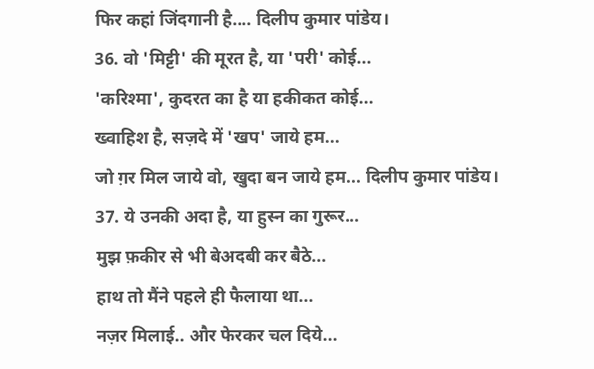फिर कहां जिंदगानी है.... दिलीप कुमार पांडेय।
36. वो 'मिट्टी' की मूरत है, या 'परी' कोई...
'करिश्मा', कुदरत का है या हकीकत कोई...
ख्वाहिश है, सज़दे में 'खप' जाये हम...
जो ग़र मिल जाये वो, खुदा बन जाये हम... दिलीप कुमार पांडेय।
37. ये उनकी अदा है, या हुस्न का गुरूर...
मुझ फ़कीर से भी बेअदबी कर बैठे...
हाथ तो मैंने पहले ही फैलाया था...
नज़र मिलाई.. और फेरकर चल दिये...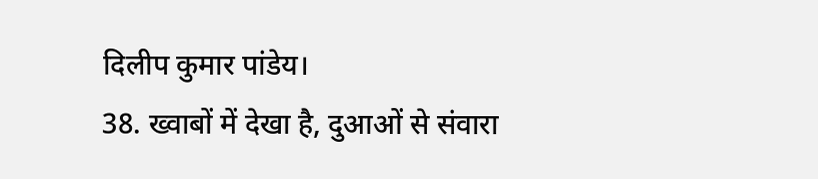दिलीप कुमार पांडेय।
38. ख्वाबों में देखा है, दुआओं से संवारा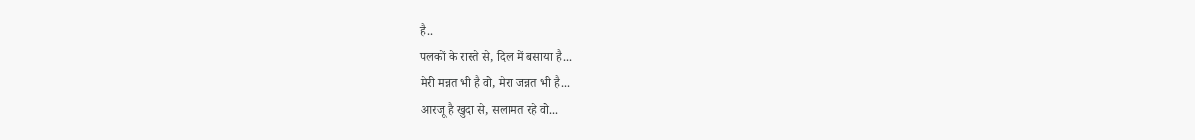है..
पलकों के रास्ते से, दिल में बसाया है...
मेरी मन्नत भी है वो, मेरा जन्नत भी है...
आरजू है खुदा से, सलामत रहे वो...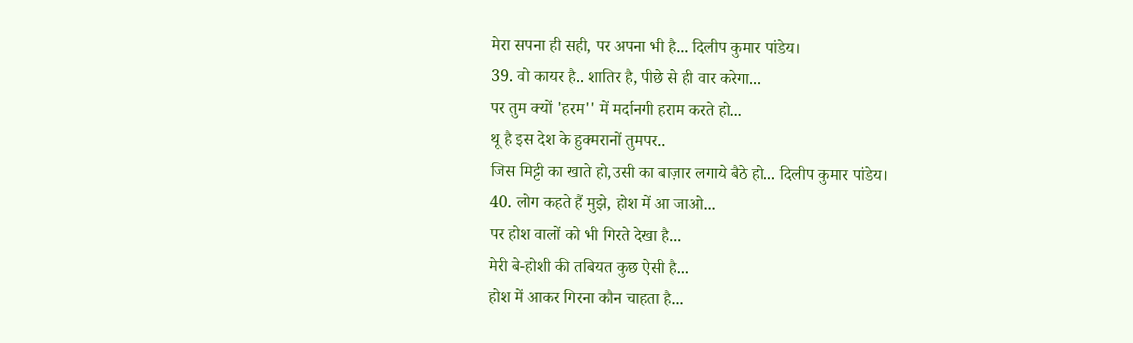मेरा सपना ही सही, पर अपना भी है... दिलीप कुमार पांडेय।
39. वो कायर है.. शातिर है, पीछे से ही वार करेगा...
पर तुम क्यों 'हरम'' में मर्दानगी हराम करते हो...
थू है इस देश के हुक्मरानों तुमपर..
जिस मिट्टी का खाते हो,उसी का बाज़ार लगाये बैठे हो... दिलीप कुमार पांडेय।
40. लोग कहते हैं मुझे, होश में आ जाओ...
पर होश वालों को भी गिरते देखा है...
मेरी बे-होशी की तबियत कुछ ऐसी है...
होश में आकर गिरना कौन चाहता है...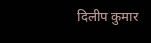दिलीप कुमार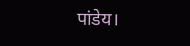पांडेय।